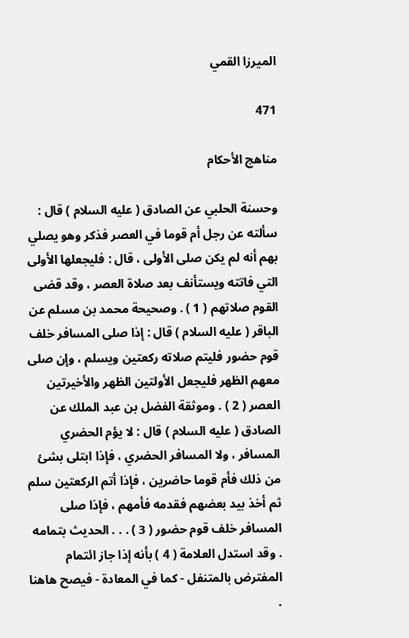الميرزا القمي

471

مناهج الأحكام

وحسنة الحلبي عن الصادق ( عليه السلام ) قال : سألته عن رجل أم قوما في العصر فذكر وهو يصلي بهم أنه لم يكن صلى الأولى ، قال : فليجعلها الأولى التي فاتته ويستأنف بعد صلاة العصر ، وقد قضى القوم صلاتهم ( 1 ) . وصحيحة محمد بن مسلم عن الباقر ( عليه السلام ) قال : إذا صلى المسافر خلف قوم حضور فليتم صلاته ركعتين ويسلم ، وإن صلى معهم الظهر فليجعل الأولتين الظهر والأخيرتين العصر ( 2 ) . وموثقة الفضل بن عبد الملك عن الصادق ( عليه السلام ) قال : لا يؤم الحضري المسافر ، ولا المسافر الحضري ، فإذا ابتلى بشئ من ذلك فأم قوما حاضرين ، فإذا أتم الركعتين سلم ثم أخذ بيد بعضهم فقدمه فأمهم ، فإذا صلى المسافر خلف قوم حضور ( 3 ) . . . الحديث بتمامه . وقد استدل العلامة ( 4 ) بأنه إذا جاز ائتمام المفترض بالمتنفل - كما في المعادة - فيصح هاهنا .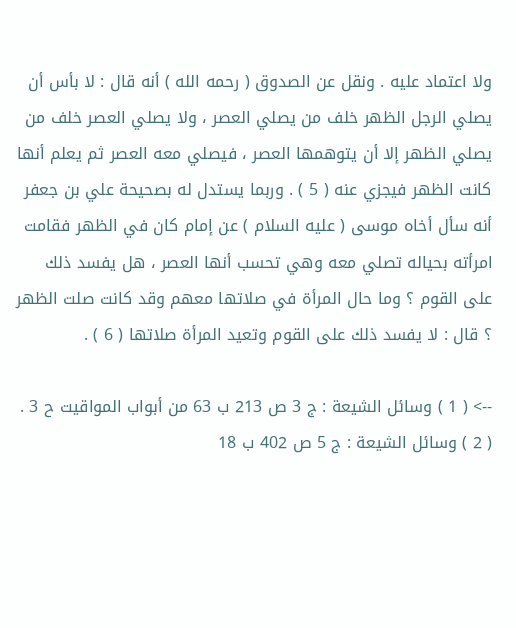ولا اعتماد عليه . ونقل عن الصدوق ( رحمه الله ) أنه قال : لا بأس أن يصلي الرجل الظهر خلف من يصلي العصر ، ولا يصلي العصر خلف من يصلي الظهر إلا أن يتوهمها العصر ، فيصلي معه العصر ثم يعلم أنها كانت الظهر فيجزي عنه ( 5 ) . وربما يستدل له بصحيحة علي بن جعفر أنه سأل أخاه موسى ( عليه السلام ) عن إمام كان في الظهر فقامت امرأته بحياله تصلي معه وهي تحسب أنها العصر ، هل يفسد ذلك على القوم ؟ وما حال المرأة في صلاتها معهم وقد كانت صلت الظهر ؟ قال : لا يفسد ذلك على القوم وتعيد المرأة صلاتها ( 6 ) .

--> ( 1 ) وسائل الشيعة : ج 3 ص 213 ب 63 من أبواب المواقيت ح 3 . ( 2 ) وسائل الشيعة : ج 5 ص 402 ب 18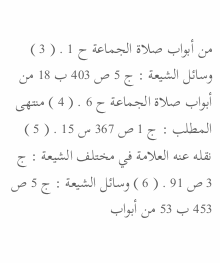من أبواب صلاة الجماعة ح 1 . ( 3 ) وسائل الشيعة : ج 5 ص 403 ب 18 من أبواب صلاة الجماعة ح 6 . ( 4 ) منتهى المطلب : ج 1 ص 367 س 15 . ( 5 ) نقله عنه العلامة في مختلف الشيعة : ج 3 ص 91 . ( 6 ) وسائل الشيعة : ج 5 ص 453 ب 53 من أبواب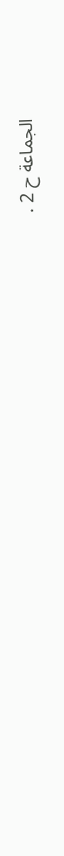الجماعة ح 2 .